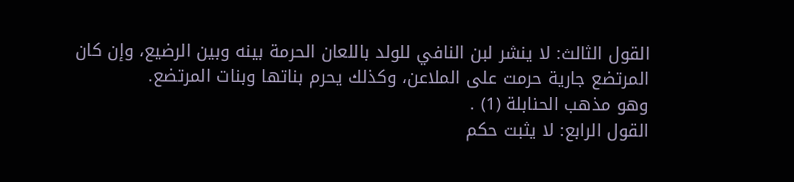القول الثالث: لا ينشر لبن النافي للولد باللعان الحرمة بينه وبين الرضيع، وإن كان المرتضع جارية حرمت على الملاعن، وكذلك يحرم بناتها وبنات المرتضع.
وهو مذهب الحنابلة (1) .
القول الرابع: لا يثبت حكم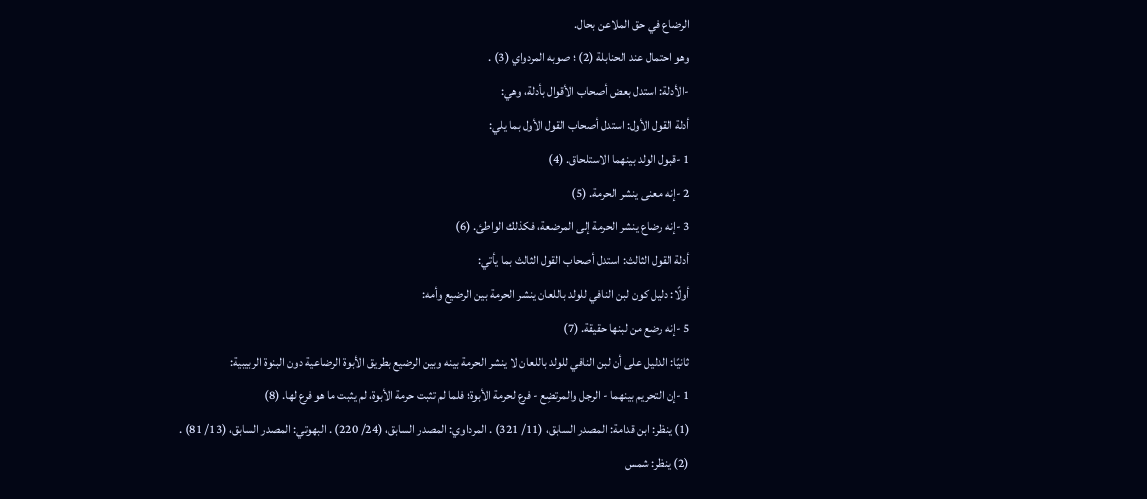الرضاع في حق الملاعن بحال.
وهو احتمال عند الحنابلة (2) ؛ صوبه المردواي (3) .
-الأدلة: استدل بعض أصحاب الأقوال بأدلة، وهي:
أدلة القول الأول: استدل أصحاب القول الأول بما يلي:
1 -قبول الولد بينهما الاستلحاق. (4)
2 -إنه معنى ينشر الحرمة. (5)
3 -إنه رضاع ينشر الحرمة إلى المرضعة، فكذلك الواطئ. (6)
أدلة القول الثالث: استدل أصحاب القول الثالث بما يأتي:
أولًا: دليل كون لبن النافي للولد باللعان ينشر الحرمة بين الرضيع وأمه:
5 -إنه رضع من لبنها حقيقة. (7)
ثانيًا: الدليل على أن لبن النافي للولد باللعان لا ينشر الحرمة بينه وبين الرضيع بطريق الأبوة الرضاعية دون البنوة الربيبية:
1 -إن التحريم بينهما - الرجل والمرتضِع - فرع لحرمة الأبوة؛ فلما لم تثبت حرمة الأبوة، لم يثبت ما هو فرع لها. (8)
(1) ينظر: ابن قدامة: المصدر السابق، (11/ 321) . المرداوي: المصدر السابق، (24/ 220) . البهوتي: المصدر السابق، (13/ 81) .
(2) ينظر: شمس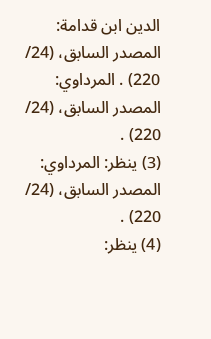الدين ابن قدامة: المصدر السابق، (24/ 220) . المرداوي: المصدر السابق، (24/ 220) .
(3) ينظر: المرداوي: المصدر السابق، (24/ 220) .
(4) ينظر: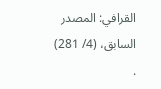القرافي: المصدر السابق، (4/ 281) .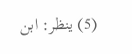(5) ينظر: ابن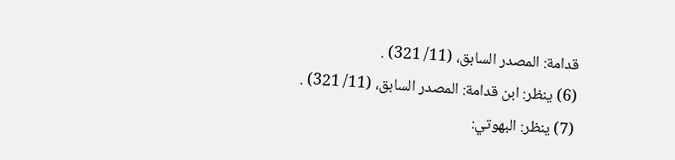قدامة: المصدر السابق، (11/ 321) .
(6) ينظر: ابن قدامة: المصدر السابق، (11/ 321) .
(7) ينظر: البهوتي: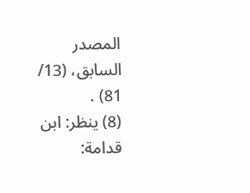المصدر السابق، (13/ 81) .
(8) ينظر: ابن قدامة: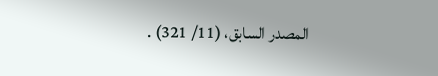المصدر السابق، (11/ 321) .